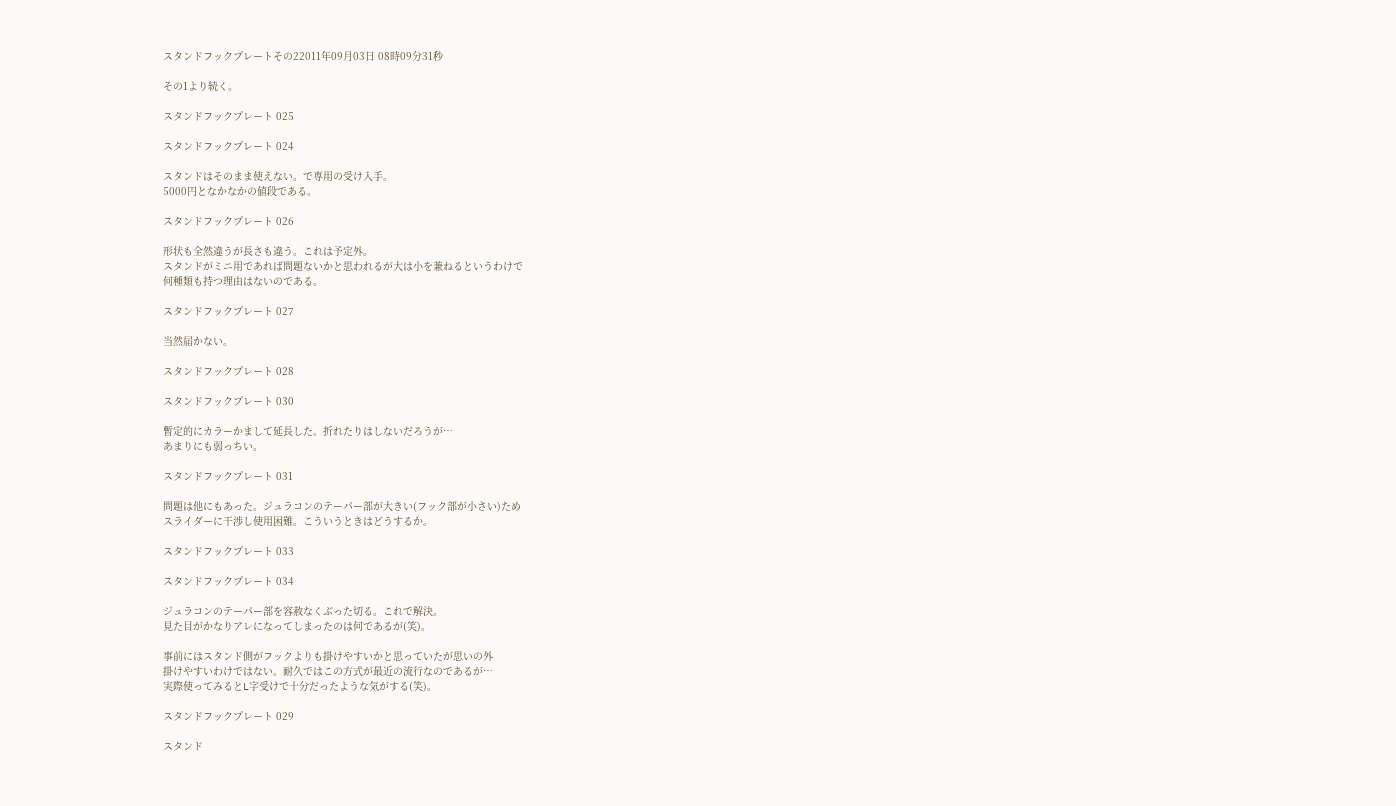スタンドフックプレートその22011年09月03日 08時09分31秒

その1より続く。

スタンドフックプレート 025

スタンドフックプレート 024

スタンドはそのまま使えない。で専用の受け入手。
5000円となかなかの値段である。

スタンドフックプレート 026

形状も全然違うが長さも違う。これは予定外。
スタンドがミニ用であれば問題ないかと思われるが大は小を兼ねるというわけで
何種類も持つ理由はないのである。

スタンドフックプレート 027

当然届かない。

スタンドフックプレート 028

スタンドフックプレート 030

暫定的にカラーかまして延長した。折れたりはしないだろうが…
あまりにも弱っちい。

スタンドフックプレート 031

問題は他にもあった。ジュラコンのテーパー部が大きい(フック部が小さい)ため
スライダーに干渉し使用困難。こういうときはどうするか。

スタンドフックプレート 033

スタンドフックプレート 034

ジュラコンのテーパー部を容赦なくぶった切る。これで解決。
見た目がかなりアレになってしまったのは何であるが(笑)。

事前にはスタンド側がフックよりも掛けやすいかと思っていたが思いの外
掛けやすいわけではない。耐久ではこの方式が最近の流行なのであるが…
実際使ってみるとL字受けで十分だったような気がする(笑)。

スタンドフックプレート 029

スタンド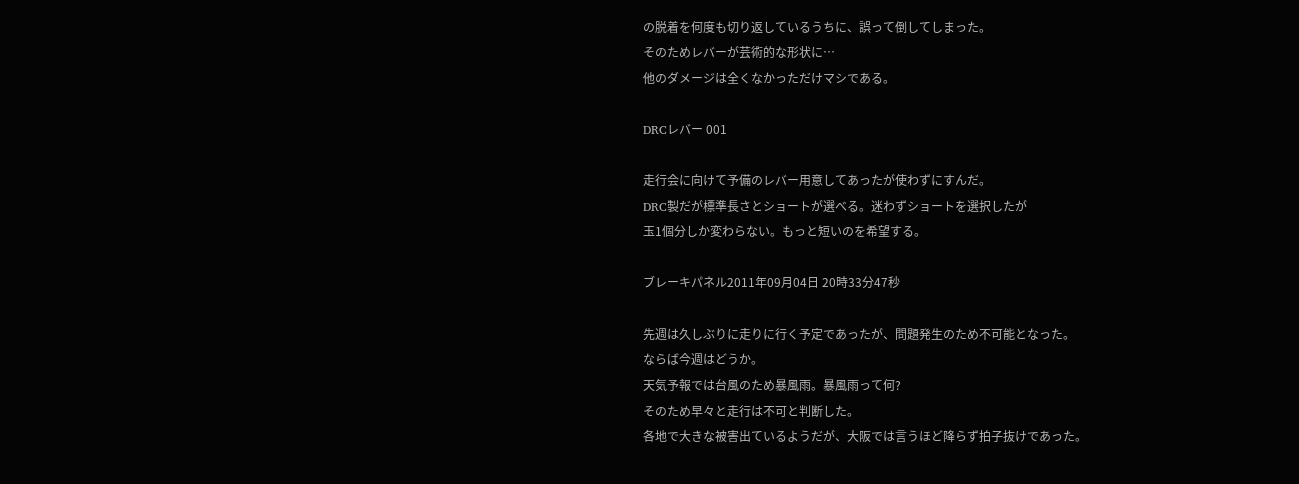の脱着を何度も切り返しているうちに、誤って倒してしまった。
そのためレバーが芸術的な形状に…
他のダメージは全くなかっただけマシである。

DRCレバー 001

走行会に向けて予備のレバー用意してあったが使わずにすんだ。
DRC製だが標準長さとショートが選べる。迷わずショートを選択したが
玉1個分しか変わらない。もっと短いのを希望する。

ブレーキパネル2011年09月04日 20時33分47秒

先週は久しぶりに走りに行く予定であったが、問題発生のため不可能となった。
ならば今週はどうか。
天気予報では台風のため暴風雨。暴風雨って何?
そのため早々と走行は不可と判断した。
各地で大きな被害出ているようだが、大阪では言うほど降らず拍子抜けであった。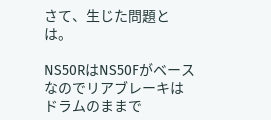さて、生じた問題とは。

NS50RはNS50Fがベースなのでリアブレーキはドラムのままで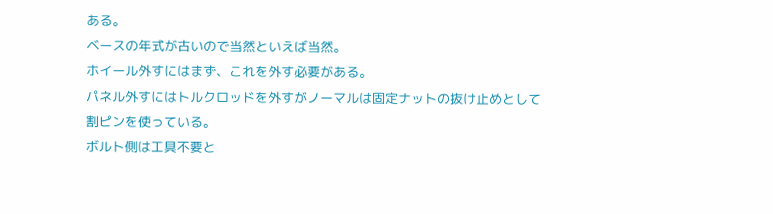ある。
ベースの年式が古いので当然といえば当然。
ホイール外すにはまず、これを外す必要がある。
パネル外すにはトルクロッドを外すがノーマルは固定ナットの抜け止めとして
割ピンを使っている。
ボルト側は工具不要と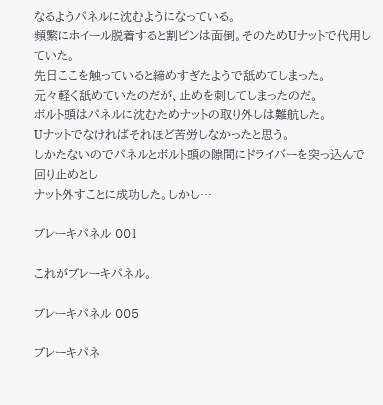なるようパネルに沈むようになっている。
頻繁にホイール脱着すると割ピンは面倒。そのためUナットで代用していた。
先日ここを触っていると締めすぎたようで舐めてしまった。
元々軽く舐めていたのだが、止めを刺してしまったのだ。
ボルト頭はパネルに沈むためナットの取り外しは難航した。
Uナットでなければそれほど苦労しなかったと思う。
しかたないのでパネルとボルト頭の隙間にドライバーを突っ込んで回り止めとし
ナット外すことに成功した。しかし…

ブレーキパネル 001

これがブレーキパネル。

ブレーキパネル 005

ブレーキパネ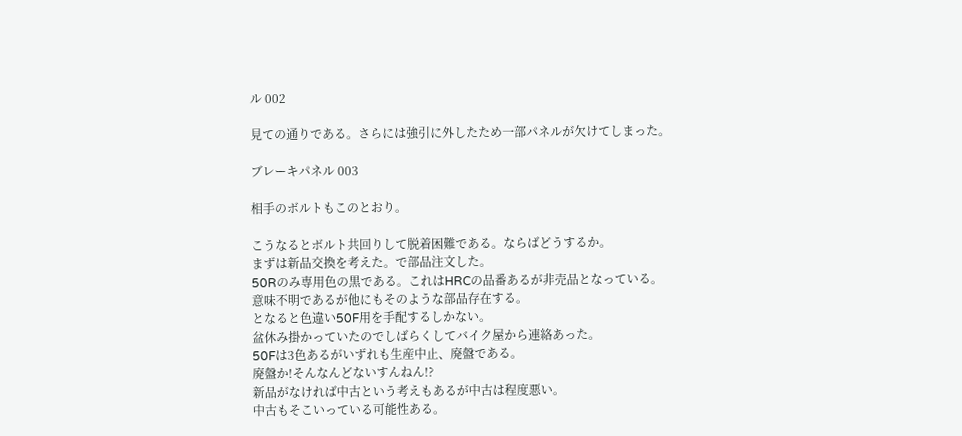ル 002

見ての通りである。さらには強引に外したため一部パネルが欠けてしまった。

ブレーキパネル 003

相手のボルトもこのとおり。

こうなるとボルト共回りして脱着困難である。ならばどうするか。
まずは新品交換を考えた。で部品注文した。
50Rのみ専用色の黒である。これはHRCの品番あるが非売品となっている。
意味不明であるが他にもそのような部品存在する。
となると色違い50F用を手配するしかない。
盆休み掛かっていたのでしばらくしてバイク屋から連絡あった。
50Fは3色あるがいずれも生産中止、廃盤である。
廃盤か!そんなんどないすんねん!?
新品がなければ中古という考えもあるが中古は程度悪い。
中古もそこいっている可能性ある。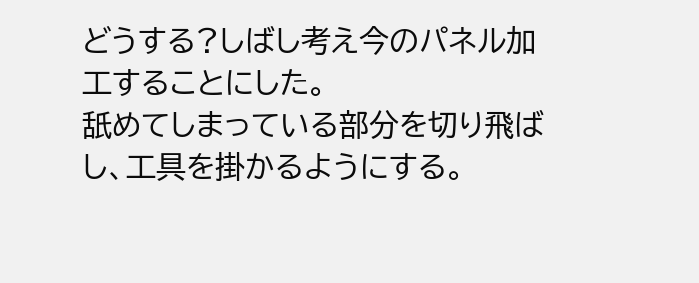どうする?しばし考え今のパネル加工することにした。
舐めてしまっている部分を切り飛ばし、工具を掛かるようにする。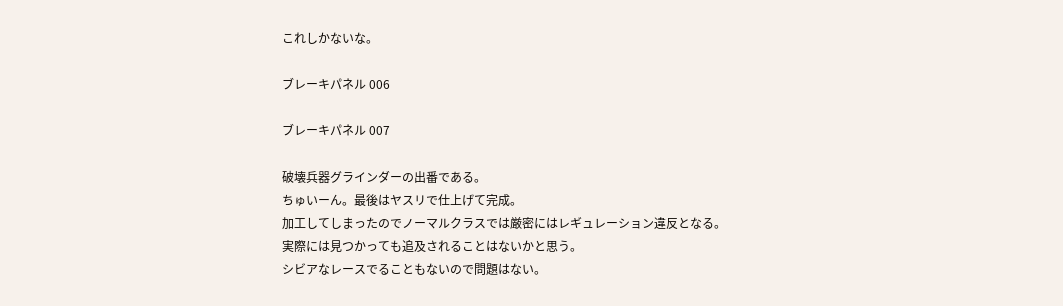これしかないな。

ブレーキパネル 006

ブレーキパネル 007

破壊兵器グラインダーの出番である。
ちゅいーん。最後はヤスリで仕上げて完成。
加工してしまったのでノーマルクラスでは厳密にはレギュレーション違反となる。
実際には見つかっても追及されることはないかと思う。
シビアなレースでることもないので問題はない。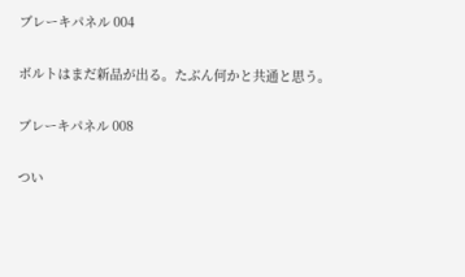ブレーキパネル 004

ボルトはまだ新品が出る。たぶん何かと共通と思う。

ブレーキパネル 008

つい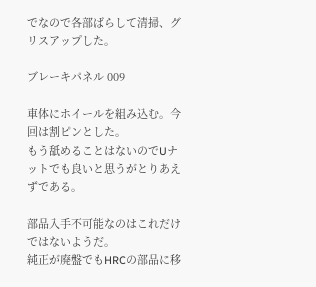でなので各部ばらして清掃、グリスアップした。

ブレーキパネル 009

車体にホイールを組み込む。今回は割ピンとした。
もう舐めることはないのでUナットでも良いと思うがとりあえずである。

部品入手不可能なのはこれだけではないようだ。
純正が廃盤でもHRCの部品に移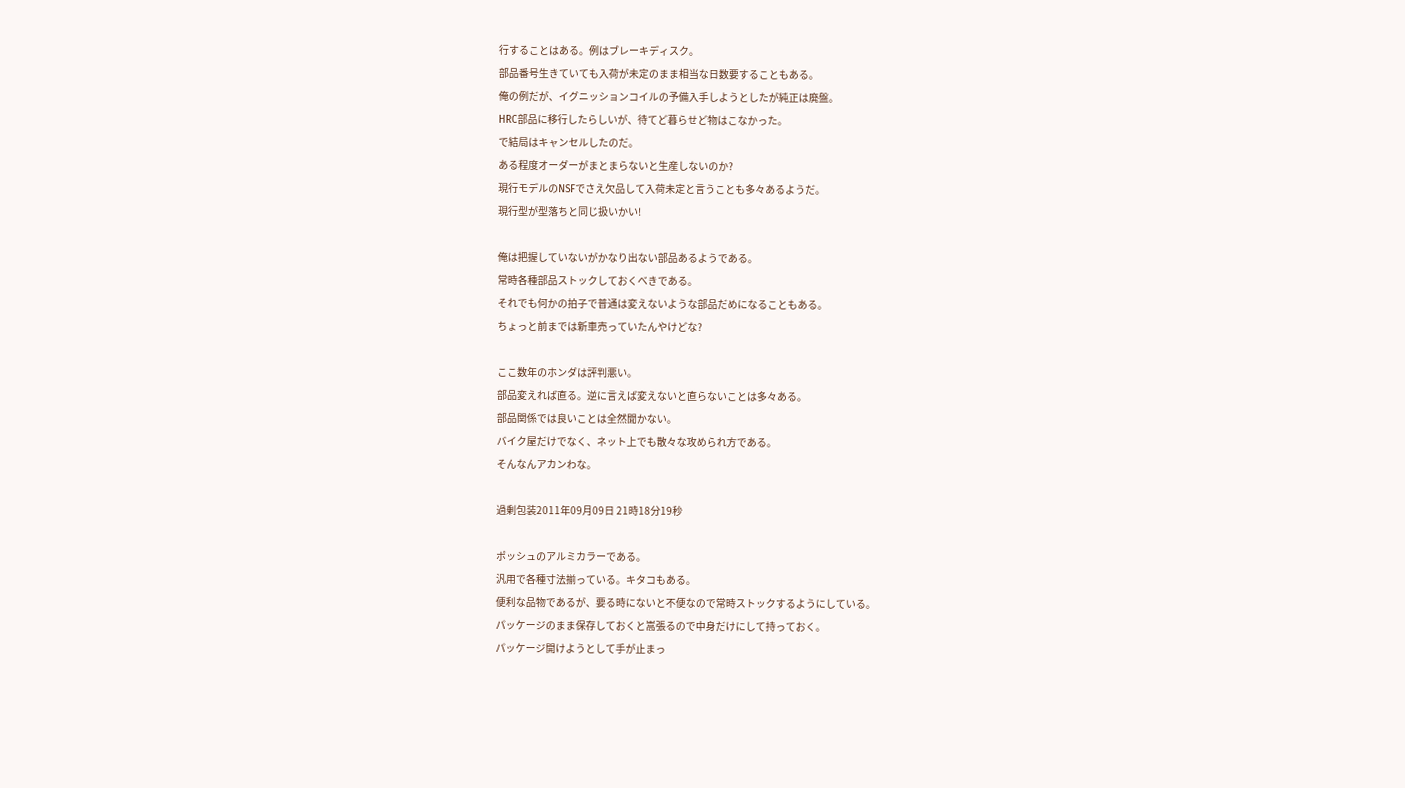行することはある。例はブレーキディスク。
部品番号生きていても入荷が未定のまま相当な日数要することもある。
俺の例だが、イグニッションコイルの予備入手しようとしたが純正は廃盤。
HRC部品に移行したらしいが、待てど暮らせど物はこなかった。
で結局はキャンセルしたのだ。
ある程度オーダーがまとまらないと生産しないのか?
現行モデルのNSFでさえ欠品して入荷未定と言うことも多々あるようだ。
現行型が型落ちと同じ扱いかい!

俺は把握していないがかなり出ない部品あるようである。
常時各種部品ストックしておくべきである。
それでも何かの拍子で普通は変えないような部品だめになることもある。
ちょっと前までは新車売っていたんやけどな?

ここ数年のホンダは評判悪い。
部品変えれば直る。逆に言えば変えないと直らないことは多々ある。
部品関係では良いことは全然聞かない。
バイク屋だけでなく、ネット上でも散々な攻められ方である。
そんなんアカンわな。

過剰包装2011年09月09日 21時18分19秒

ポッシュのアルミカラーである。
汎用で各種寸法揃っている。キタコもある。
便利な品物であるが、要る時にないと不便なので常時ストックするようにしている。
パッケージのまま保存しておくと嵩張るので中身だけにして持っておく。
パッケージ開けようとして手が止まっ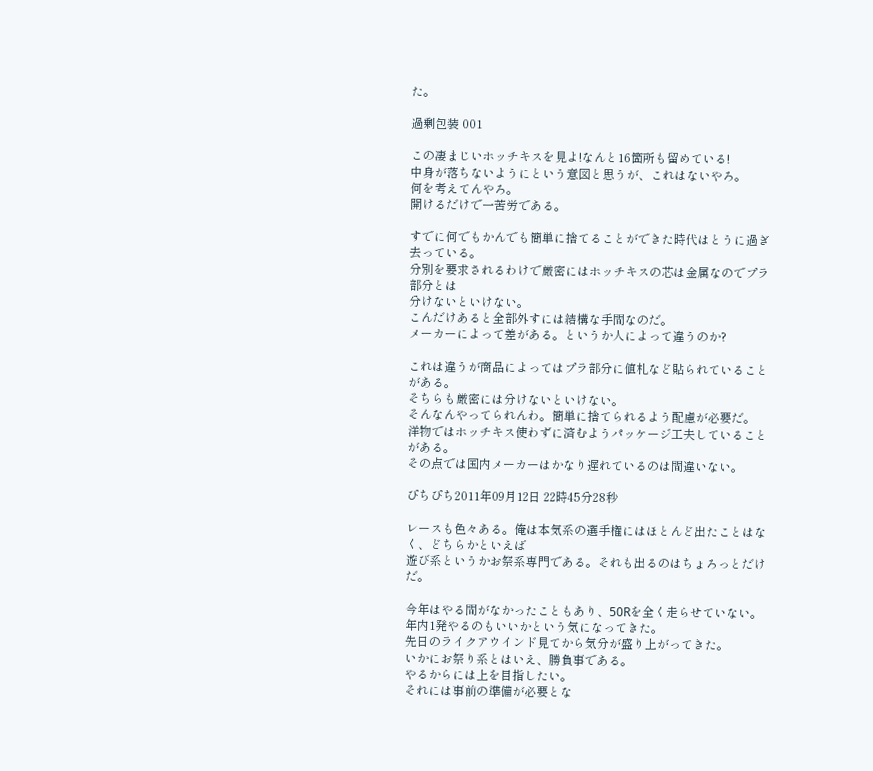た。

過剰包装 001

この凄まじいホッチキスを見よ!なんと16箇所も留めている!
中身が落ちないようにという意図と思うが、これはないやろ。
何を考えてんやろ。
開けるだけで一苦労である。

すでに何でもかんでも簡単に捨てることができた時代はとうに過ぎ去っている。
分別を要求されるわけで厳密にはホッチキスの芯は金属なのでプラ部分とは
分けないといけない。
こんだけあると全部外すには結構な手間なのだ。
メーカーによって差がある。というか人によって違うのか?

これは違うが商品によってはプラ部分に値札など貼られていることがある。
そちらも厳密には分けないといけない。
そんなんやってられんわ。簡単に捨てられるよう配慮が必要だ。
洋物ではホッチキス使わずに済むようパッケージ工夫していることがある。
その点では国内メーカーはかなり遅れているのは間違いない。

ぴちぴち2011年09月12日 22時45分28秒

レースも色々ある。俺は本気系の選手権にはほとんど出たことはなく、どちらかといえば
遊び系というかお祭系専門である。それも出るのはちょろっとだけだ。

今年はやる間がなかったこともあり、50Rを全く走らせていない。
年内1発やるのもいいかという気になってきた。
先日のライクアウインド見てから気分が盛り上がってきた。
いかにお祭り系とはいえ、勝負事である。
やるからには上を目指したい。
それには事前の準備が必要とな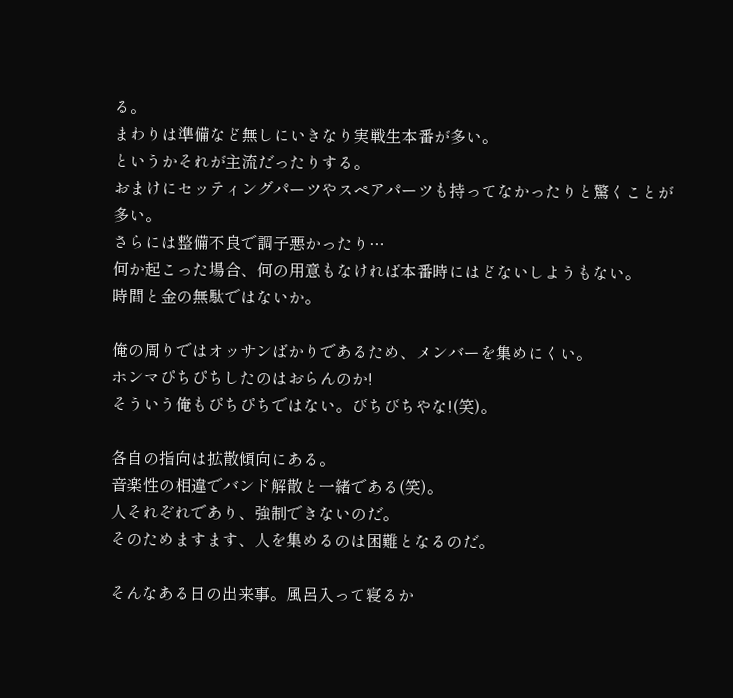る。
まわりは準備など無しにいきなり実戦生本番が多い。
というかそれが主流だったりする。
おまけにセッティングパーツやスペアパーツも持ってなかったりと驚くことが多い。
さらには整備不良で調子悪かったり…
何か起こった場合、何の用意もなければ本番時にはどないしようもない。
時間と金の無駄ではないか。

俺の周りではオッサンばかりであるため、メンバーを集めにくい。
ホンマぴちぴちしたのはおらんのか!
そういう俺もぴちぴちではない。びちびちやな!(笑)。

各自の指向は拡散傾向にある。
音楽性の相違でバンド解散と一緒である(笑)。
人それぞれであり、強制できないのだ。
そのためますます、人を集めるのは困難となるのだ。

そんなある日の出来事。風呂入って寝るか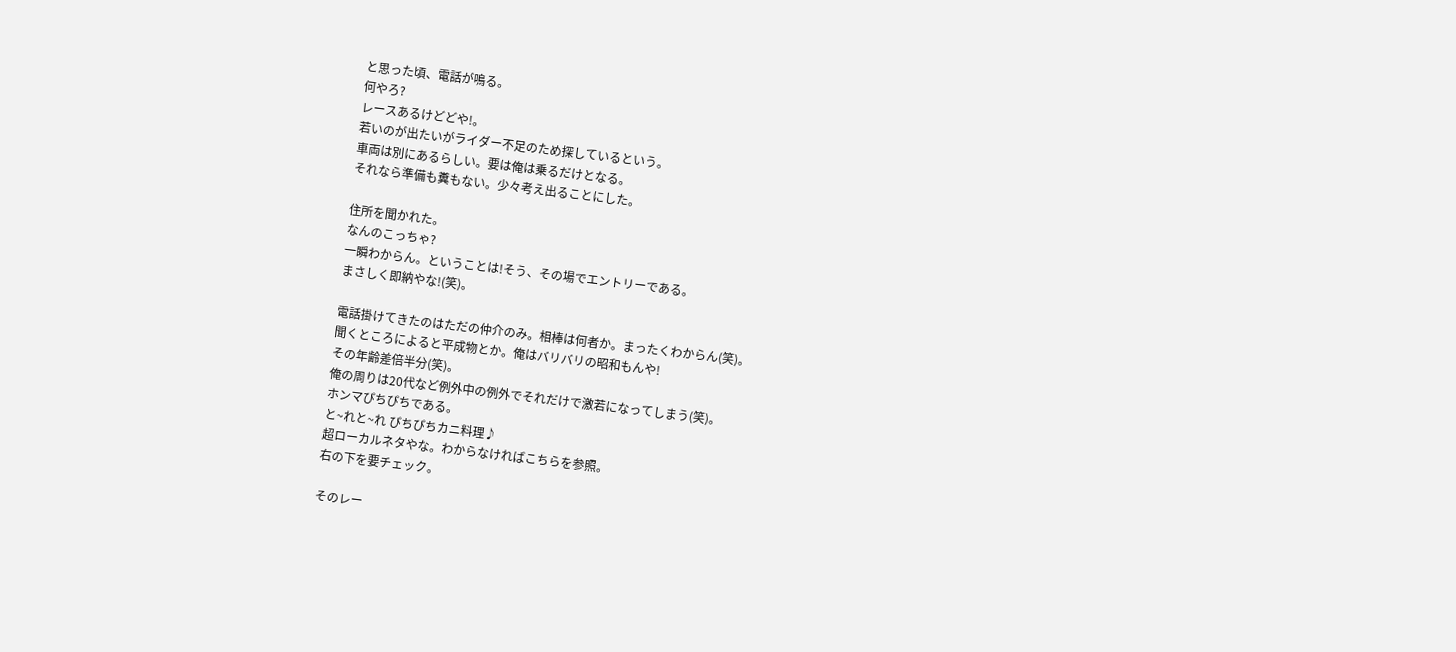と思った頃、電話が鳴る。
何やろ?
レースあるけどどや!。
若いのが出たいがライダー不足のため探しているという。
車両は別にあるらしい。要は俺は乗るだけとなる。
それなら準備も糞もない。少々考え出ることにした。

住所を聞かれた。
なんのこっちゃ?
一瞬わからん。ということは!そう、その場でエントリーである。
まさしく即納やな!(笑)。

電話掛けてきたのはただの仲介のみ。相棒は何者か。まったくわからん(笑)。
聞くところによると平成物とか。俺はバリバリの昭和もんや!
その年齢差倍半分(笑)。
俺の周りは20代など例外中の例外でそれだけで激若になってしまう(笑)。
ホンマぴちぴちである。
と~れと~れ ぴちぴちカニ料理♪
超ローカルネタやな。わからなければこちらを参照。
右の下を要チェック。

そのレー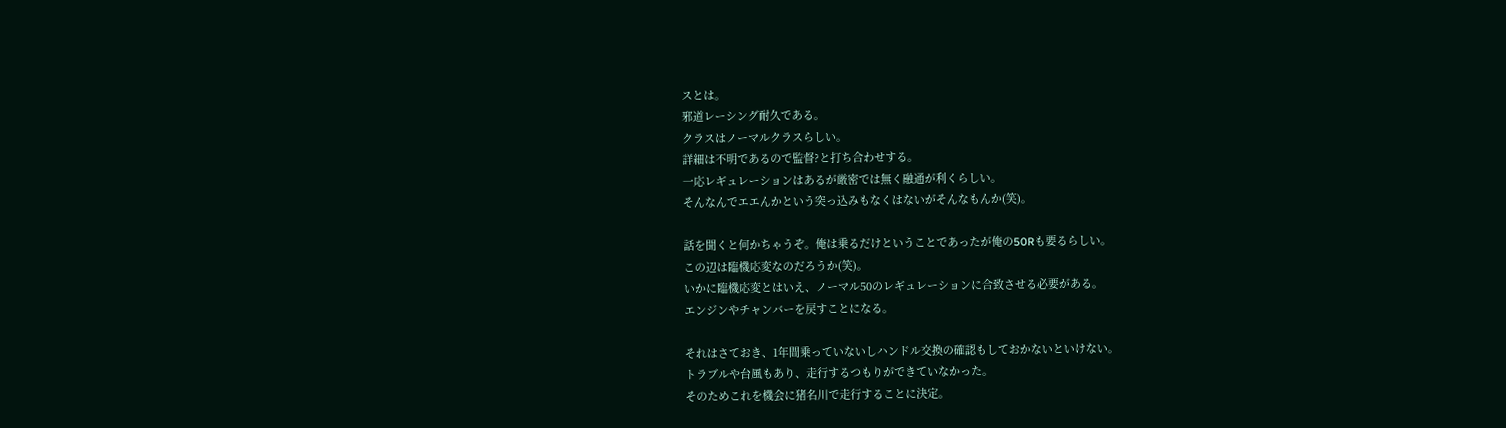スとは。
邪道レーシング耐久である。
クラスはノーマルクラスらしい。
詳細は不明であるので監督?と打ち合わせする。
一応レギュレーションはあるが厳密では無く融通が利くらしい。
そんなんでエエんかという突っ込みもなくはないがそんなもんか(笑)。

話を聞くと何かちゃうぞ。俺は乗るだけということであったが俺の50Rも要るらしい。
この辺は臨機応変なのだろうか(笑)。
いかに臨機応変とはいえ、ノーマル50のレギュレーションに合致させる必要がある。
エンジンやチャンバーを戻すことになる。

それはさておき、1年間乗っていないしハンドル交換の確認もしておかないといけない。
トラブルや台風もあり、走行するつもりができていなかった。
そのためこれを機会に猪名川で走行することに決定。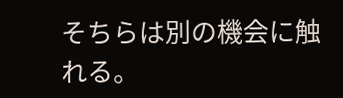そちらは別の機会に触れる。